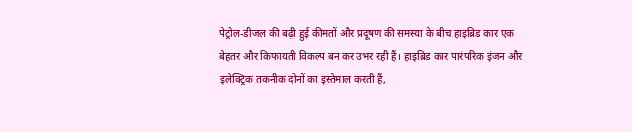पेट्रोल-डीजल की बढ़ी हुई कीमतों और प्रदूषण की समस्या के बीच हाइब्रिड कार एक बेहतर और किफायती विकल्प बन कर उभर रही हैं। हाइब्रिड कार पारंपरिक इंजन और इलेक्ट्रिक तकनीक दोनों का इस्तेमाल करती हैं,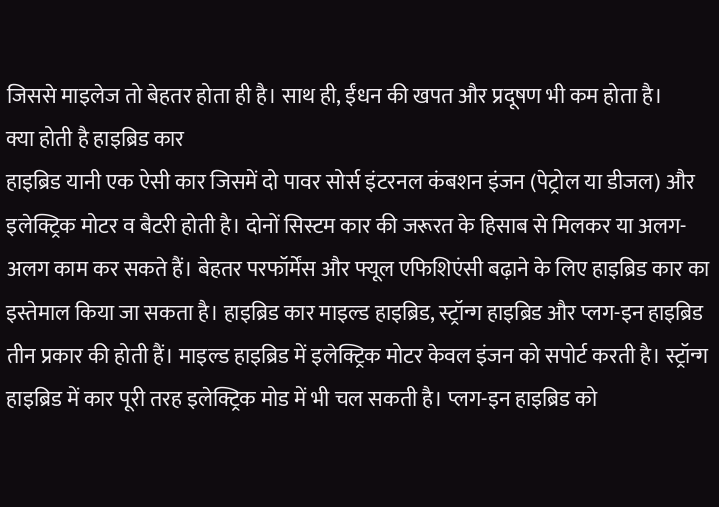जिससे माइलेज तो बेहतर होता ही है। साथ ही, ईंधन की खपत और प्रदूषण भी कम होता है।
क्या होती है हाइब्रिड कार
हाइब्रिड यानी एक ऐसी कार जिसमें दो पावर सोर्स इंटरनल कंबशन इंजन (पेट्रोल या डीजल) और इलेक्ट्रिक मोटर व बैटरी होती है। दोनों सिस्टम कार की जरूरत के हिसाब से मिलकर या अलग-अलग काम कर सकते हैं। बेहतर परफॉर्मेंस और फ्यूल एफिशिएंसी बढ़ाने के लिए हाइब्रिड कार का इस्तेमाल किया जा सकता है। हाइब्रिड कार माइल्ड हाइब्रिड, स्ट्रॉन्ग हाइब्रिड और प्लग-इन हाइब्रिड तीन प्रकार की होती हैं। माइल्ड हाइब्रिड में इलेक्ट्रिक मोटर केवल इंजन को सपोर्ट करती है। स्ट्रॉन्ग हाइब्रिड में कार पूरी तरह इलेक्ट्रिक मोड में भी चल सकती है। प्लग-इन हाइब्रिड को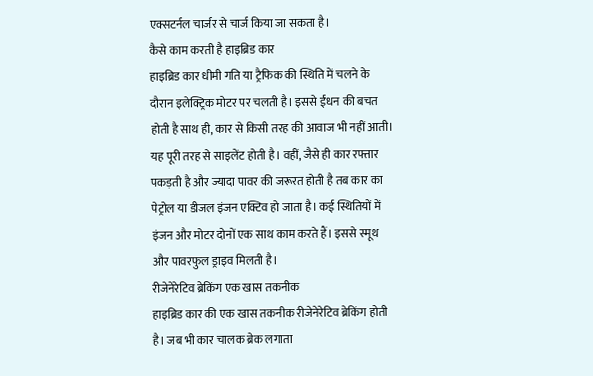एक्सटर्नल चार्जर से चार्ज किया जा सकता है।
कैसे काम करती है हाइब्रिड कार
हाइब्रिड कार धीमी गति या ट्रैफिक की स्थिति में चलने के दौरान इलेक्ट्रिक मोटर पर चलती है। इससे ईंधन की बचत होती है साथ ही, कार से किसी तरह की आवाज भी नहीं आती। यह पूरी तरह से साइलेंट होती है। वहीं, जैसे ही कार रफ्तार पकड़ती है और ज्यादा पावर की जरूरत होती है तब कार का पेट्रोल या डीजल इंजन एक्टिव हो जाता है। कई स्थितियों में इंजन और मोटर दोनों एक साथ काम करते हैं। इससे स्मूथ और पावरफुल ड्राइव मिलती है।
रीजेनेरेटिव ब्रेकिंग एक खास तकनीक
हाइब्रिड कार की एक खास तकनीक रीजेनेरेटिव ब्रेकिंग होती है। जब भी कार चालक ब्रेक लगाता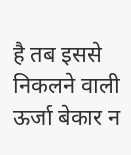है तब इससे निकलने वाली ऊर्जा बेकार न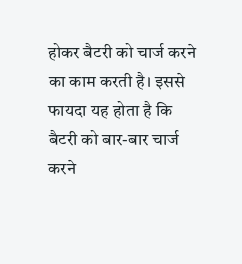होकर बैटरी को चार्ज करने का काम करती है। इससे फायदा यह होता है कि बैटरी को बार-बार चार्ज करने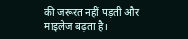की जरूरत नहीं पड़ती और माइलेज बढ़ता है।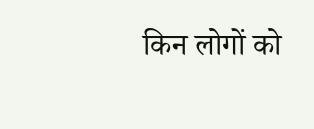किन लोगों को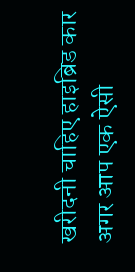खरीदनी चाहिए हाइब्रिड कार
अगर आप एक ऐसी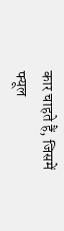कार चाहते हैं, जिसमें फ्यूल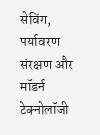सेविंग, पर्यावरण संरक्षण और मॉडर्न टेक्नोलॉजी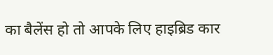का बैलेंस हो तो आपके लिए हाइब्रिड कार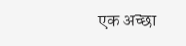एक अच्छा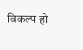विकल्प हो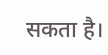सकता है।